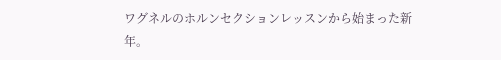ワグネルのホルンセクションレッスンから始まった新年。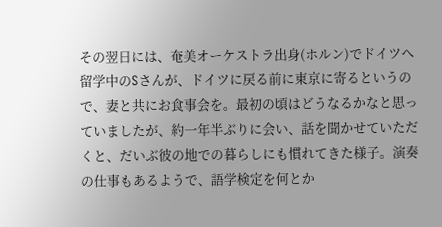その翌日には、奄美オーケストラ出身(ホルン)でドイツへ留学中のSさんが、ドイツに戻る前に東京に寄るというので、妻と共にお食事会を。最初の頃はどうなるかなと思っていましたが、約一年半ぶりに会い、話を聞かせていただくと、だいぶ彼の地での暮らしにも慣れてきた様子。演奏の仕事もあるようで、語学検定を何とか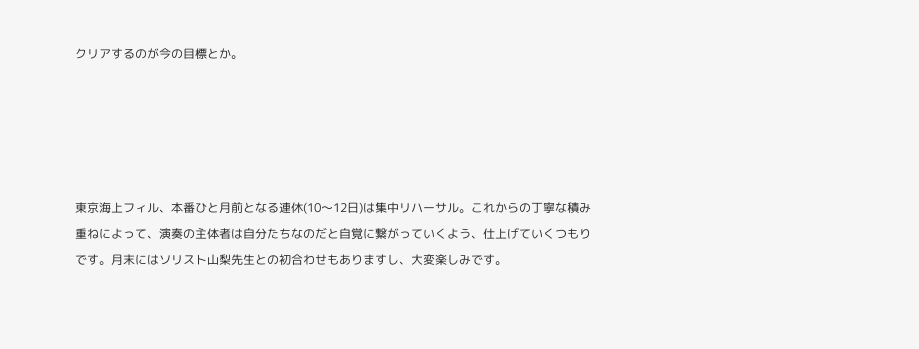クリアするのが今の目標とか。





東京海上フィル、本番ひと月前となる連休(10〜12日)は集中リハーサル。これからの丁寧な積み重ねによって、演奏の主体者は自分たちなのだと自覚に繋がっていくよう、仕上げていくつもりです。月末にはソリスト山梨先生との初合わせもありますし、大変楽しみです。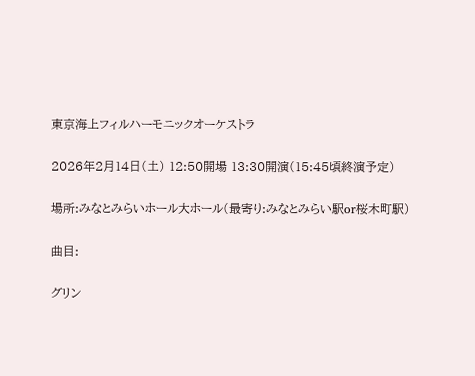東京海上フィルハーモニックオーケストラ

2026年2月14日(土) 12:50開場 13:30開演(15:45頃終演予定)

場所:みなとみらいホール大ホール(最寄り:みなとみらい駅or桜木町駅)

曲目:

グリン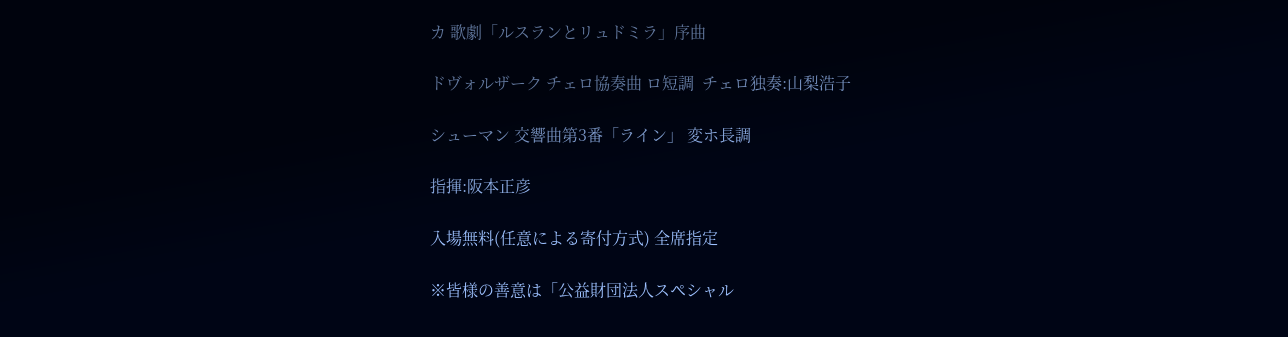カ 歌劇「ルスランとリュドミラ」序曲

ドヴォルザーク チェロ協奏曲 ロ短調  チェロ独奏:山梨浩子

シューマン 交響曲第3番「ライン」 変ホ長調

指揮:阪本正彦

入場無料(任意による寄付方式) 全席指定

※皆様の善意は「公益財団法人スペシャル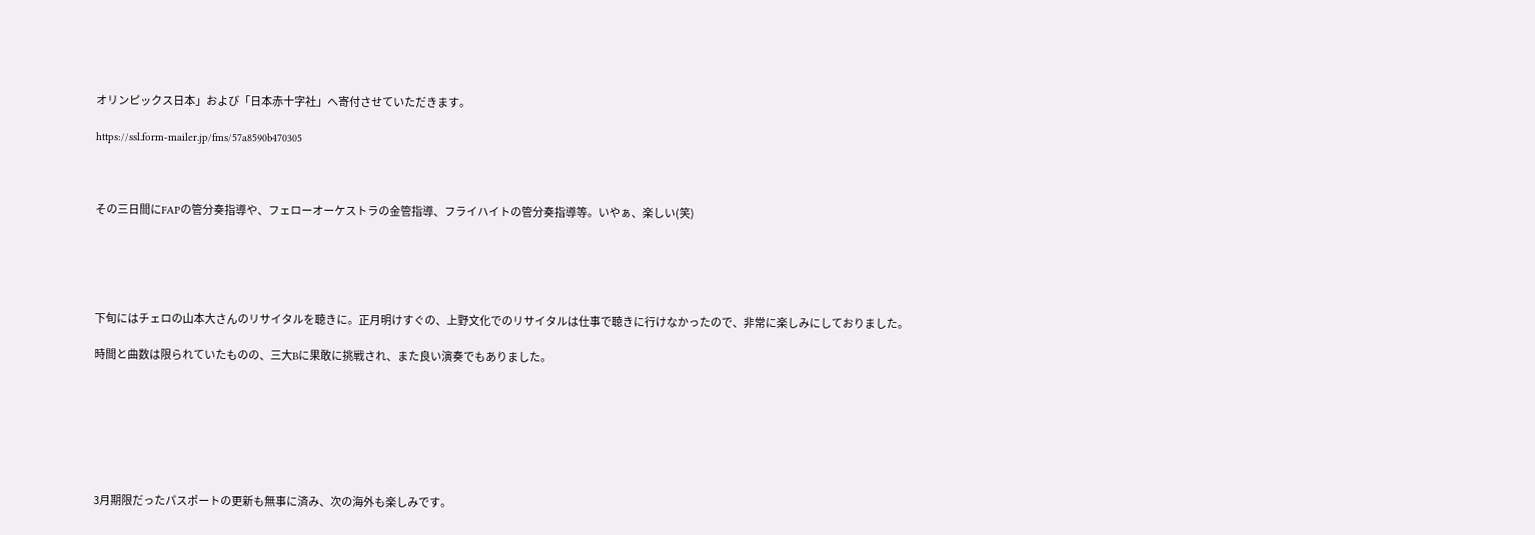オリンピックス日本」および「日本赤十字社」へ寄付させていただきます。

https://ssl.form-mailer.jp/fms/57a8590b470305



その三日間にFAPの管分奏指導や、フェローオーケストラの金管指導、フライハイトの管分奏指導等。いやぁ、楽しい(笑)





下旬にはチェロの山本大さんのリサイタルを聴きに。正月明けすぐの、上野文化でのリサイタルは仕事で聴きに行けなかったので、非常に楽しみにしておりました。

時間と曲数は限られていたものの、三大Bに果敢に挑戦され、また良い演奏でもありました。







3月期限だったパスポートの更新も無事に済み、次の海外も楽しみです。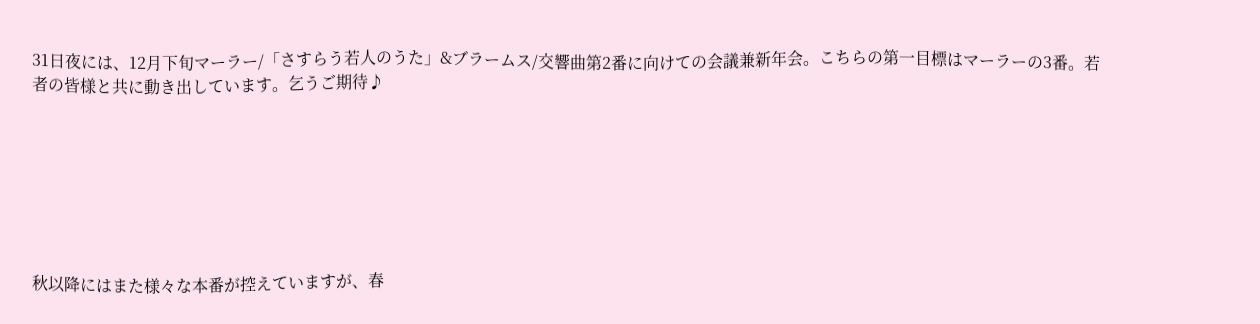31日夜には、12月下旬マーラー/「さすらう若人のうた」&ブラームス/交響曲第2番に向けての会議兼新年会。こちらの第一目標はマーラーの3番。若者の皆様と共に動き出しています。乞うご期待♪







秋以降にはまた様々な本番が控えていますが、春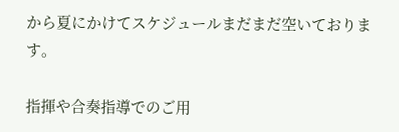から夏にかけてスケジュールまだまだ空いております。

指揮や合奏指導でのご用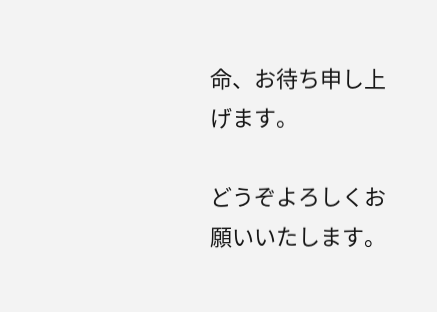命、お待ち申し上げます。

どうぞよろしくお願いいたします。